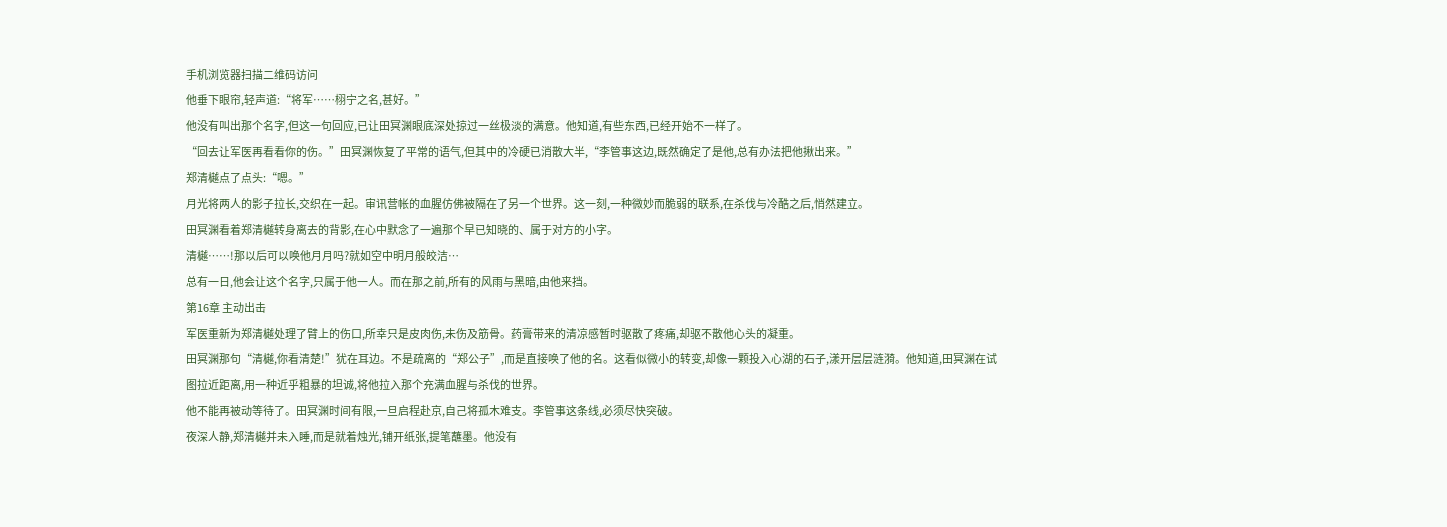手机浏览器扫描二维码访问
他垂下眼帘,轻声道:“将军……栩宁之名,甚好。”
他没有叫出那个名字,但这一句回应,已让田冥渊眼底深处掠过一丝极淡的满意。他知道,有些东西,已经开始不一样了。
“回去让军医再看看你的伤。”田冥渊恢复了平常的语气,但其中的冷硬已消散大半,“李管事这边,既然确定了是他,总有办法把他揪出来。”
郑清樾点了点头:“嗯。”
月光将两人的影子拉长,交织在一起。审讯营帐的血腥仿佛被隔在了另一个世界。这一刻,一种微妙而脆弱的联系,在杀伐与冷酷之后,悄然建立。
田冥渊看着郑清樾转身离去的背影,在心中默念了一遍那个早已知晓的、属于对方的小字。
清樾……!那以后可以唤他月月吗?就如空中明月般皎洁…
总有一日,他会让这个名字,只属于他一人。而在那之前,所有的风雨与黑暗,由他来挡。
第16章 主动出击
军医重新为郑清樾处理了臂上的伤口,所幸只是皮肉伤,未伤及筋骨。药膏带来的清凉感暂时驱散了疼痛,却驱不散他心头的凝重。
田冥渊那句“清樾,你看清楚!”犹在耳边。不是疏离的“郑公子”,而是直接唤了他的名。这看似微小的转变,却像一颗投入心湖的石子,漾开层层涟漪。他知道,田冥渊在试图拉近距离,用一种近乎粗暴的坦诚,将他拉入那个充满血腥与杀伐的世界。
他不能再被动等待了。田冥渊时间有限,一旦启程赴京,自己将孤木难支。李管事这条线,必须尽快突破。
夜深人静,郑清樾并未入睡,而是就着烛光,铺开纸张,提笔蘸墨。他没有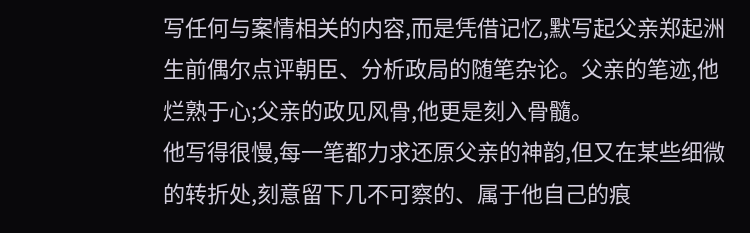写任何与案情相关的内容,而是凭借记忆,默写起父亲郑起洲生前偶尔点评朝臣、分析政局的随笔杂论。父亲的笔迹,他烂熟于心;父亲的政见风骨,他更是刻入骨髓。
他写得很慢,每一笔都力求还原父亲的神韵,但又在某些细微的转折处,刻意留下几不可察的、属于他自己的痕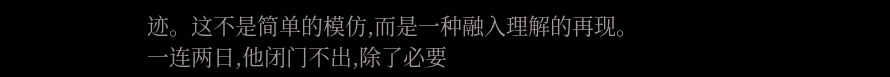迹。这不是简单的模仿,而是一种融入理解的再现。
一连两日,他闭门不出,除了必要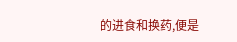的进食和换药,便是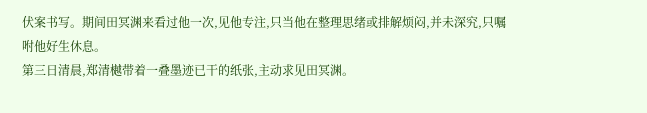伏案书写。期间田冥渊来看过他一次,见他专注,只当他在整理思绪或排解烦闷,并未深究,只嘱咐他好生休息。
第三日清晨,郑清樾带着一叠墨迹已干的纸张,主动求见田冥渊。